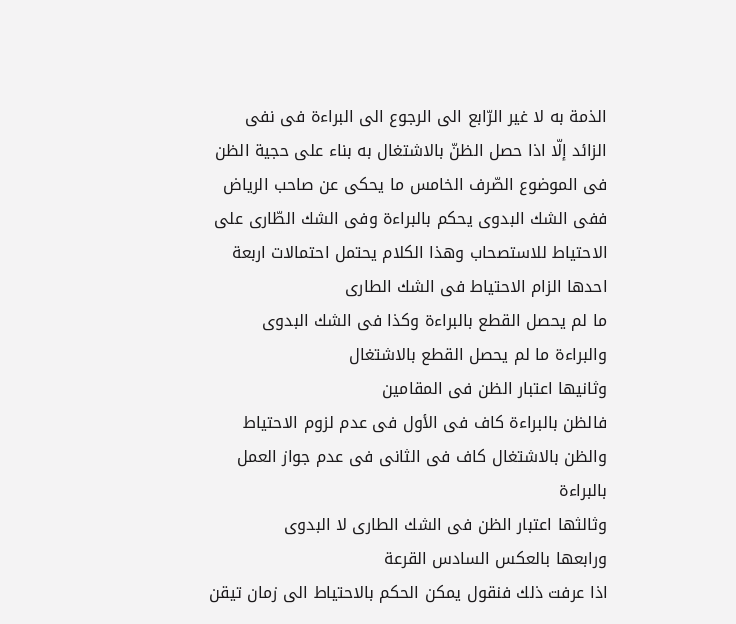الذمة به لا غير الرّابع الى الرجوع الى البراءة فى نفى الزائد إلّا اذا حصل الظنّ بالاشتغال به بناء على حجية الظن فى الموضوع الصّرف الخامس ما يحكى عن صاحب الرياض ففى الشك البدوى يحكم بالبراءة وفى الشك الطّارى على الاحتياط للاستصحاب وهذا الكلام يحتمل احتمالات اربعة
احدها الزام الاحتياط فى الشك الطارى
ما لم يحصل القطع بالبراءة وكذا فى الشك البدوى والبراءة ما لم يحصل القطع بالاشتغال
وثانيها اعتبار الظن فى المقامين
فالظن بالبراءة كاف فى الأول فى عدم لزوم الاحتياط والظن بالاشتغال كاف فى الثانى فى عدم جواز العمل بالبراءة
وثالثها اعتبار الظن فى الشك الطارى لا البدوى
ورابعها بالعكس السادس القرعة
اذا عرفت ذلك فنقول يمكن الحكم بالاحتياط الى زمان تيقن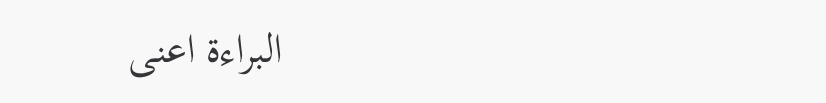البراءة اعنى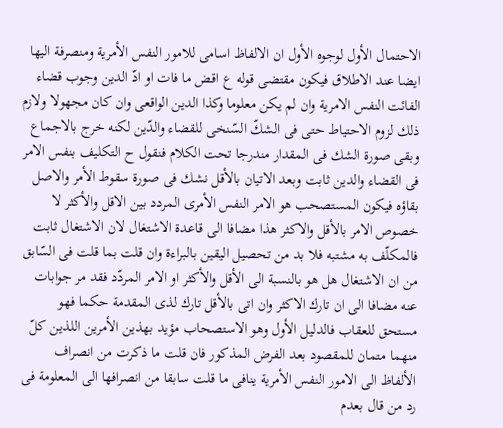الاحتمال الأول لوجوه الأول ان الالفاظ اسامى للامور النفس الأمرية ومنصرفة اليها ايضا عند الاطلاق فيكون مقتضى قوله ع اقض ما فات او ادّ الدين وجوب قضاء الفائت النفس الامرية وان لم يكن معلوما وكذا الدين الواقعى وان كان مجهولا ولازم ذلك لزوم الاحتياط حتى فى الشكّ السّنخى للقضاء والدّين لكنه خرج بالاجماع وبقى صورة الشك فى المقدار مندرجا تحت الكلام فنقول ح التكليف بنفس الامر فى القضاء والدين ثابت وبعد الاتيان بالأقل نشك فى صورة سقوط الأمر والاصل بقاؤه فيكون المستصحب هو الامر النفس الأمرى المردد بين الاقل والأكثر لا خصوص الامر بالأقل والاكثر هذا مضافا الى قاعدة الاشتغال لان الاشتغال ثابت فالمكلّف به مشتبه فلا بد من تحصيل اليقين بالبراءة وان قلت بما قلت فى السّابق من ان الاشتغال هل هو بالنسبة الى الأقل والأكثر او الامر المردّد فقد مر جوابات عنه مضافا الى ان تارك الاكثر وان اتى بالأقل تارك لذى المقدمة حكما فهو مستحق للعقاب فالدليل الأول وهو الاستصحاب مؤيد بهذين الأمرين اللذين كلّ منهما متمان للمقصود بعد الفرض المذكور فان قلت ما ذكرت من انصراف الألفاظ الى الامور النفس الأمرية ينافى ما قلت سابقا من انصرافها الى المعلومة فى رد من قال بعدم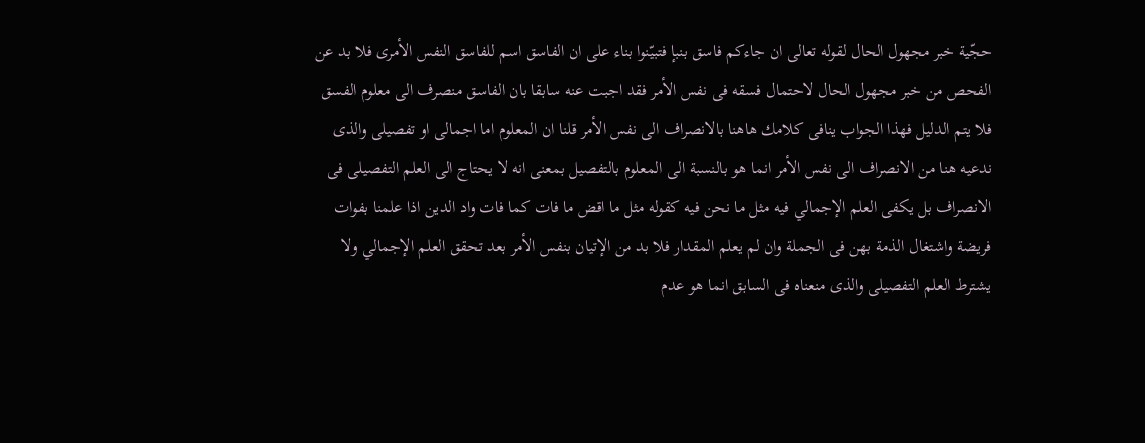حجّية خبر مجهول الحال لقوله تعالى ان جاءكم فاسق بنبإ فتبيّنوا بناء على ان الفاسق اسم للفاسق النفس الأمرى فلا بد عن الفحص من خبر مجهول الحال لاحتمال فسقه فى نفس الأمر فقد اجبت عنه سابقا بان الفاسق منصرف الى معلوم الفسق فلا يتم الدليل فهذا الجواب ينافى كلامك هاهنا بالانصراف الى نفس الأمر قلنا ان المعلوم اما اجمالى او تفصيلى والذى ندعيه هنا من الانصراف الى نفس الأمر انما هو بالنسبة الى المعلوم بالتفصيل بمعنى انه لا يحتاج الى العلم التفصيلى فى الانصراف بل يكفى العلم الإجمالي فيه مثل ما نحن فيه كقوله مثل ما اقض ما فات كما فات واد الدين اذا علمنا بفوات فريضة واشتغال الذمة بهن فى الجملة وان لم يعلم المقدار فلا بد من الإتيان بنفس الأمر بعد تحقق العلم الإجمالي ولا يشترط العلم التفصيلى والذى منعناه فى السابق انما هو عدم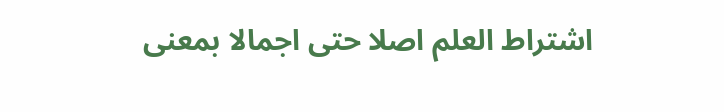اشتراط العلم اصلا حتى اجمالا بمعنى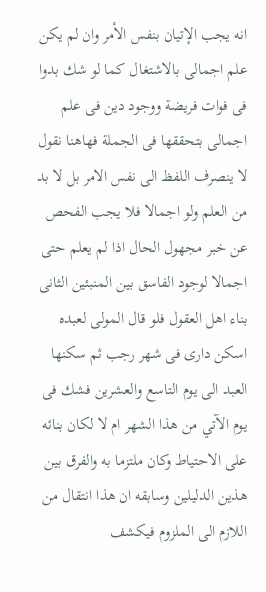انه يجب الإتيان بنفس الأمر وان لم يكن علم اجمالى بالاشتغال كما لو شك بدوا فى فوات فريضة ووجود دين فى علم اجمالى بتحققها فى الجملة فهاهنا نقول لا ينصرف اللفظ الى نفس الامر بل لا بد من العلم ولو اجمالا فلا يجب الفحص عن خبر مجهول الحال اذا لم يعلم حتى اجمالا لوجود الفاسق بين المنبئين الثانى بناء اهل العقول فلو قال المولى لعبده اسكن دارى فى شهر رجب ثم سكنها العبد الى يوم التاسع والعشرين فشك فى يوم الآتي من هذا الشهر ام لا لكان بنائه على الاحتياط وكان ملتزما به والفرق بين هذين الدليلين وسابقه ان هذا انتقال من اللازم الى الملزوم فيكشف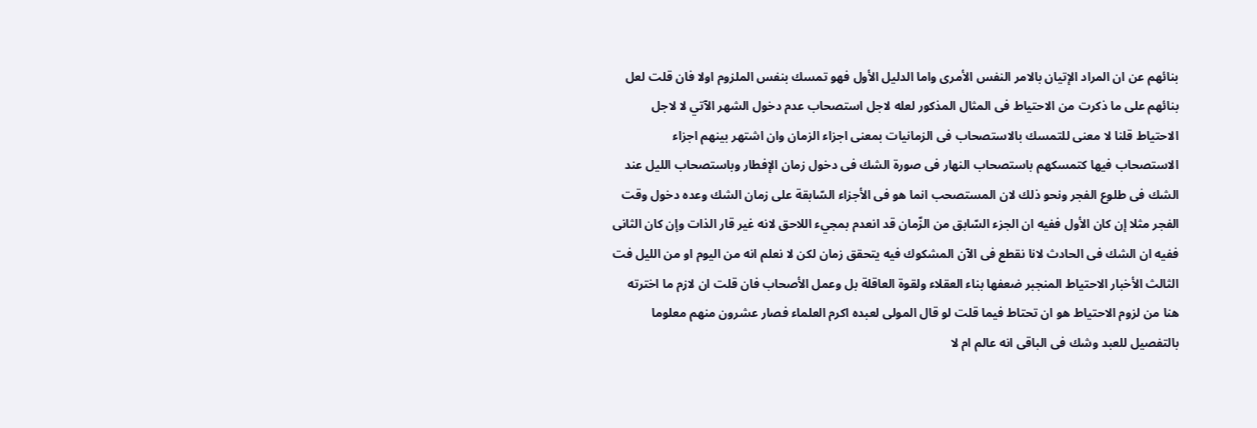بنائهم عن ان المراد الإتيان بالامر النفس الأمرى واما الدليل الأول فهو تمسك بنفس الملزوم اولا فان قلت لعل بنائهم على ما ذكرت من الاحتياط فى المثال المذكور لعله لاجل استصحاب عدم دخول الشهر الآتي لا لاجل الاحتياط قلنا لا معنى للتمسك بالاستصحاب فى الزمانيات بمعنى اجزاء الزمان وان اشتهر بينهم اجزاء الاستصحاب فيها كتمسكهم باستصحاب النهار فى صورة الشك فى دخول زمان الإفطار وباستصحاب الليل عند الشك فى طلوع الفجر ونحو ذلك لان المستصحب انما هو فى الأجزاء السّابقة على زمان الشك وعده دخول وقت الفجر مثلا إن كان الأول ففيه ان الجزء السّابق من الزّمان قد انعدم بمجيء اللاحق لانه غير قار الذات وإن كان الثانى ففيه ان الشك فى الحادث لانا نقطع فى الآن المشكوك فيه يتحقق زمان لكن لا نعلم انه من اليوم او من الليل فت الثالث الأخبار الاحتياط المنجبر ضعفها بناء العقلاء ولقوة العاقلة بل وعمل الأصحاب فان قلت ان لازم ما اخترته هنا من لزوم الاحتياط هو ان تحتاط فيما قلت لو قال المولى لعبده اكرم العلماء فصار عشرون منهم معلوما بالتفصيل للعبد وشك فى الباقى انه عالم ام لا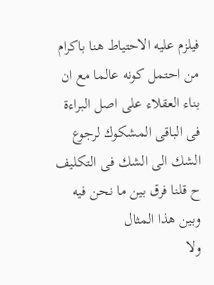فيلزم عليه الاحتياط هنا باكرام من احتمل كونه عالما مع ان بناء العقلاء على اصل البراءة فى الباقى المشكوك لرجوع الشك الى الشك فى التكليف ح قلنا فرق بين ما نحن فيه وبين هذا المثال
ولا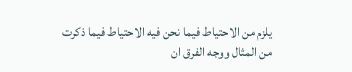يلزم من الاحتياط فيما نحن فيه الاحتياط فيما ذكرت من المثال ووجه الفرق ان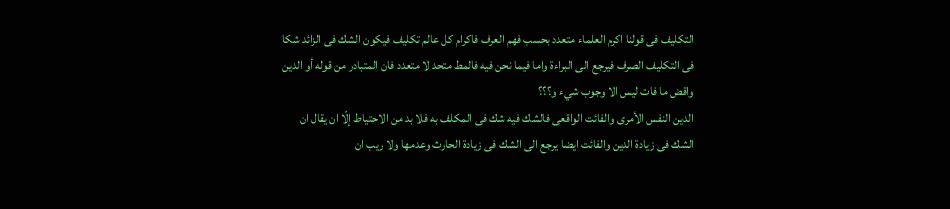التكليف فى قولنا اكرم العلماء متعدد بحسب فهم العرف فاكرام كل عالم تكليف فيكون الشك فى الزائد شكا فى التكليف الصرف فيرجع الى البراءة واما فيما نحن فيه فالمط متحد لا متعدد فان المتبادر من قوله أو الدين واقض ما فات ليس الا وجوب شيء و؟؟؟
الدين النفس الأمرى والفائت الواقعى فالشك فيه شك فى المكلف به فلا بد من الاحتياط إلّا ان يقال ان الشك فى زيادة الدين والفائت ايضا يرجع الى الشك فى زيادة الحارث وعدمها ولا ريب ان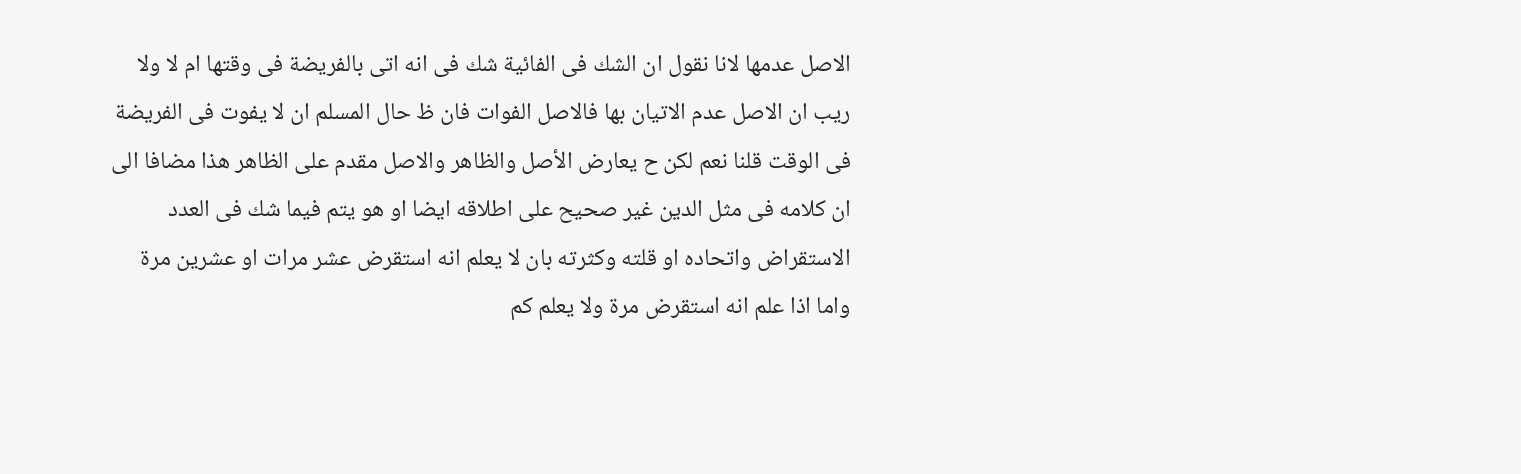الاصل عدمها لانا نقول ان الشك فى الفائية شك فى انه اتى بالفريضة فى وقتها ام لا ولا ريب ان الاصل عدم الاتيان بها فالاصل الفوات فان ظ حال المسلم ان لا يفوت فى الفريضة فى الوقت قلنا نعم لكن ح يعارض الأصل والظاهر والاصل مقدم على الظاهر هذا مضافا الى ان كلامه فى مثل الدين غير صحيح على اطلاقه ايضا او هو يتم فيما شك فى العدد الاستقراض واتحاده او قلته وكثرته بان لا يعلم انه استقرض عشر مرات او عشرين مرة واما اذا علم انه استقرض مرة ولا يعلم كم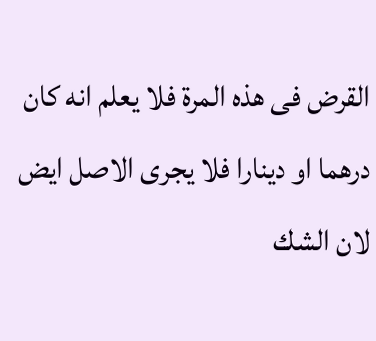القرض فى هذه المرة فلا يعلم انه كان درهما او دينارا فلا يجرى الاصل ايض لان الشك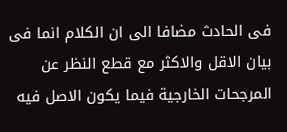فى الحادث مضافا الى ان الكلام انما فى بيان الاقل والاكثر مع قطع النظر عن المرجحات الخارجية فيما يكون الاصل فيه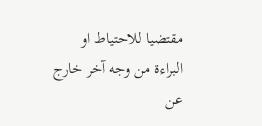مقتضيا للاحتياط او البراءة من وجه آخر خارج عن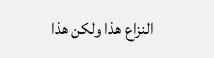النزاع هذا ولكن هذا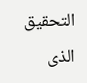التحقيق الذى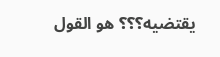يقتضيه؟؟؟ هو القول